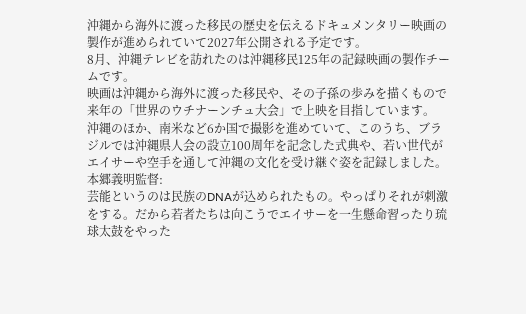沖縄から海外に渡った移民の歴史を伝えるドキュメンタリー映画の製作が進められていて2027年公開される予定です。
8月、沖縄テレビを訪れたのは沖縄移民125年の記録映画の製作チームです。
映画は沖縄から海外に渡った移民や、その子孫の歩みを描くもので来年の「世界のウチナーンチュ大会」で上映を目指しています。
沖縄のほか、南米など6か国で撮影を進めていて、このうち、ブラジルでは沖縄県人会の設立100周年を記念した式典や、若い世代がエイサーや空手を通して沖縄の文化を受け継ぐ姿を記録しました。
本郷義明監督:
芸能というのは民族のDNAが込められたもの。やっぱりそれが刺激をする。だから若者たちは向こうでエイサーを一生懸命習ったり琉球太鼓をやった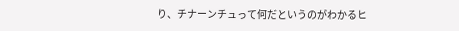り、チナーンチュって何だというのがわかるヒ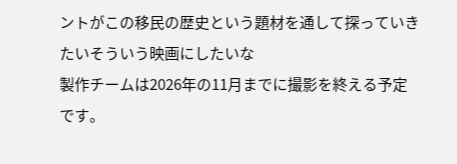ントがこの移民の歴史という題材を通して探っていきたいそういう映画にしたいな
製作チームは2026年の11月までに撮影を終える予定です。